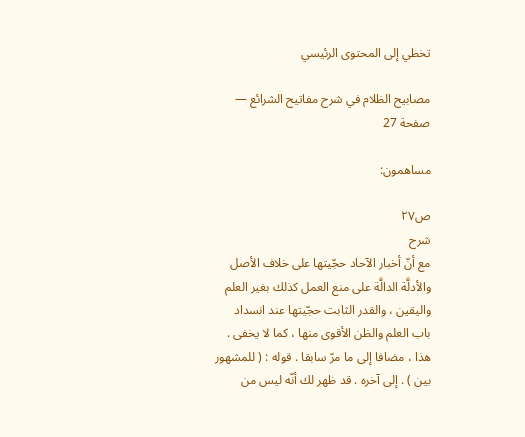تخطي إلى المحتوى الرئيسي

مصابيح الظلام في شرح مفاتيح الشرائع — صفحة 27

مساهمون:

ص٢٧
شرح
مع أنّ أخبار الآحاد حجّيتها على خلاف الأصل والأدلَّة الدالَّة على منع العمل كذلك بغير العلم واليقين ، والقدر الثابت حجّيتها عند انسداد باب العلم والظن الأقوى منها ، كما لا يخفى . هذا ، مضافا إلى ما مرّ سابقا . قوله : ( للمشهور بين ) . إلى آخره . قد ظهر لك أنّه ليس من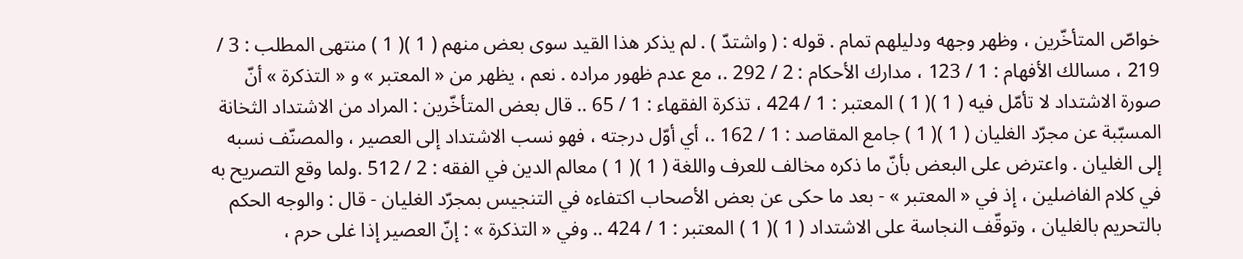خواصّ المتأخّرين ، وظهر وجهه ودليلهم تمام . قوله : ( واشتدّ ) . لم يذكر هذا القيد سوى بعض منهم ( 1 )( 1 ) منتهى المطلب : 3 / 219 ، مسالك الأفهام : 1 / 123 ، مدارك الأحكام : 2 / 292 .، مع عدم ظهور مراده . نعم ، يظهر من « المعتبر » و « التذكرة » أنّ صورة الاشتداد لا تأمّل فيه ( 1 )( 1 ) المعتبر : 1 / 424 ، تذكرة الفقهاء : 1 / 65 .. قال بعض المتأخّرين : المراد من الاشتداد الثخانة المسبّبة عن مجرّد الغليان ( 1 )( 1 ) جامع المقاصد : 1 / 162 .، أي أوّل درجته ، فهو نسب الاشتداد إلى العصير ، والمصنّف نسبه إلى الغليان . واعترض على البعض بأنّ ما ذكره مخالف للعرف واللغة ( 1 )( 1 ) معالم الدين في الفقه : 2 / 512 .ولما وقع التصريح به في كلام الفاضلين ، إذ في « المعتبر » - بعد ما حكى عن بعض الأصحاب اكتفاءه في التنجيس بمجرّد الغليان - قال : والوجه الحكم بالتحريم بالغليان ، وتوقّف النجاسة على الاشتداد ( 1 )( 1 ) المعتبر : 1 / 424 .. وفي « التذكرة » : إنّ العصير إذا غلى حرم ،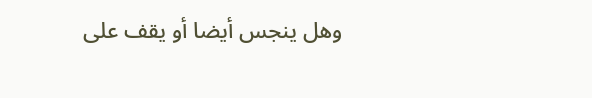وهل ينجس أيضا أو يقف على